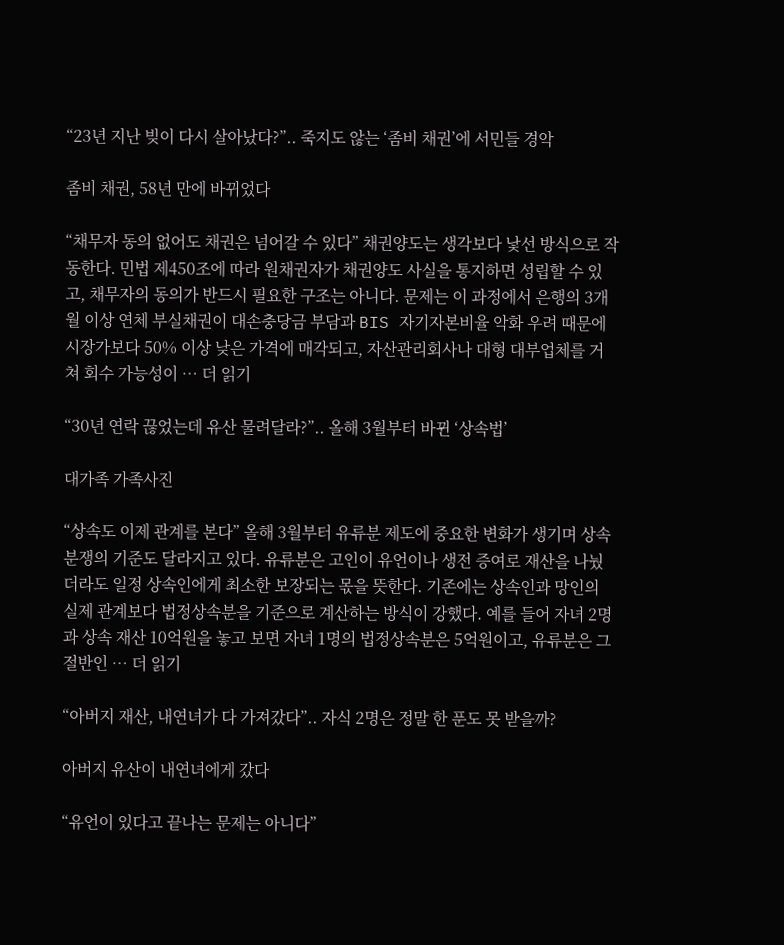“23년 지난 빚이 다시 살아났다?”.. 죽지도 않는 ‘좀비 채권’에 서민들 경악

좀비 채권, 58년 만에 바뀌었다

“채무자 동의 없어도 채권은 넘어갈 수 있다” 채권양도는 생각보다 낯선 방식으로 작동한다. 민법 제450조에 따라 원채권자가 채권양도 사실을 통지하면 성립할 수 있고, 채무자의 동의가 반드시 필요한 구조는 아니다. 문제는 이 과정에서 은행의 3개월 이상 연체 부실채권이 대손충당금 부담과 BIS 자기자본비율 악화 우려 때문에 시장가보다 50% 이상 낮은 가격에 매각되고, 자산관리회사나 대형 대부업체를 거쳐 회수 가능성이 … 더 읽기

“30년 연락 끊었는데 유산 물려달라?”.. 올해 3월부터 바뀐 ‘상속법’

대가족 가족사진

“상속도 이제 관계를 본다” 올해 3월부터 유류분 제도에 중요한 변화가 생기며 상속 분쟁의 기준도 달라지고 있다. 유류분은 고인이 유언이나 생전 증여로 재산을 나눴더라도 일정 상속인에게 최소한 보장되는 몫을 뜻한다. 기존에는 상속인과 망인의 실제 관계보다 법정상속분을 기준으로 계산하는 방식이 강했다. 예를 들어 자녀 2명과 상속 재산 10억원을 놓고 보면 자녀 1명의 법정상속분은 5억원이고, 유류분은 그 절반인 … 더 읽기

“아버지 재산, 내연녀가 다 가져갔다”.. 자식 2명은 정말 한 푼도 못 받을까?

아버지 유산이 내연녀에게 갔다

“유언이 있다고 끝나는 문제는 아니다”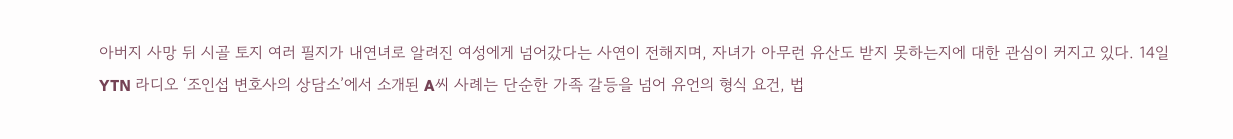아버지 사망 뒤 시골 토지 여러 필지가 내연녀로 알려진 여성에게 넘어갔다는 사연이 전해지며, 자녀가 아무런 유산도 받지 못하는지에 대한 관심이 커지고 있다. 14일 YTN 라디오 ‘조인섭 변호사의 상담소’에서 소개된 A씨 사례는 단순한 가족 갈등을 넘어 유언의 형식 요건, 법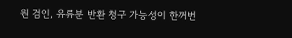원 검인, 유류분 반환 청구 가능성이 한꺼번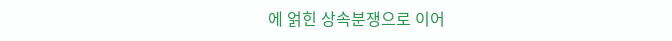에 얽힌 상속분쟁으로 이어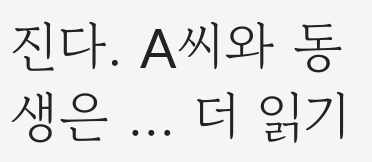진다. A씨와 동생은 … 더 읽기